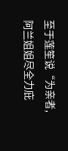至于莲笙说“为亲者,阿兰姐姐尽全力庇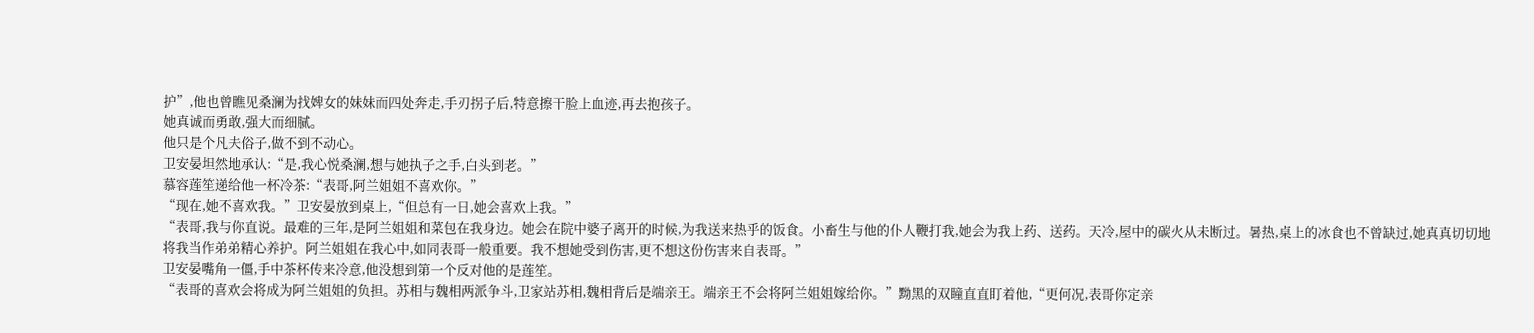护”,他也曾瞧见桑澜为找婢女的妹妹而四处奔走,手刃拐子后,特意擦干脸上血迹,再去抱孩子。
她真诚而勇敢,强大而细腻。
他只是个凡夫俗子,做不到不动心。
卫安晏坦然地承认:“是,我心悦桑澜,想与她执子之手,白头到老。”
慕容莲笙递给他一杯冷茶:“表哥,阿兰姐姐不喜欢你。”
“现在,她不喜欢我。”卫安晏放到桌上,“但总有一日,她会喜欢上我。”
“表哥,我与你直说。最难的三年,是阿兰姐姐和菜包在我身边。她会在院中婆子离开的时候,为我送来热乎的饭食。小畜生与他的仆人鞭打我,她会为我上药、送药。天冷,屋中的碳火从未断过。暑热,桌上的冰食也不曾缺过,她真真切切地将我当作弟弟精心养护。阿兰姐姐在我心中,如同表哥一般重要。我不想她受到伤害,更不想这份伤害来自表哥。”
卫安晏嘴角一僵,手中茶杯传来冷意,他没想到第一个反对他的是莲笙。
“表哥的喜欢会将成为阿兰姐姐的负担。苏相与魏相两派争斗,卫家站苏相,魏相背后是端亲王。端亲王不会将阿兰姐姐嫁给你。”黝黑的双瞳直直盯着他,“更何况,表哥你定亲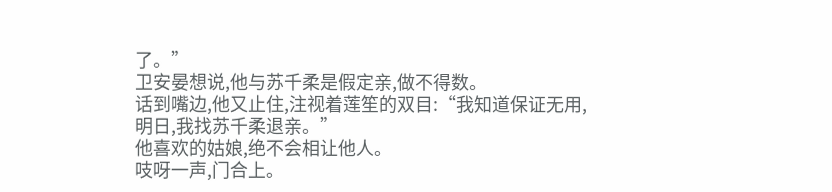了。”
卫安晏想说,他与苏千柔是假定亲,做不得数。
话到嘴边,他又止住,注视着莲笙的双目:“我知道保证无用,明日,我找苏千柔退亲。”
他喜欢的姑娘,绝不会相让他人。
吱呀一声,门合上。